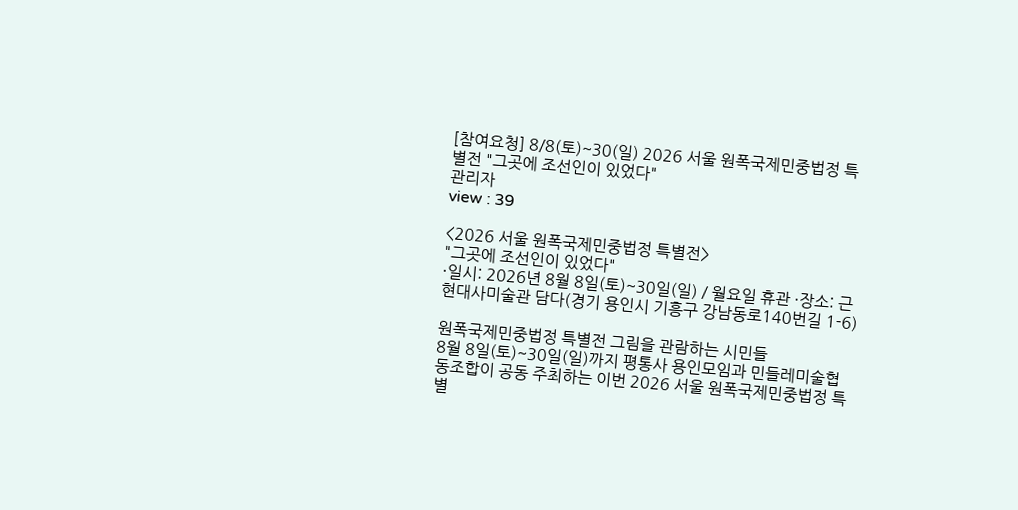[참여요청] 8/8(토)~30(일) 2026 서울 원폭국제민중법정 특별전 "그곳에 조선인이 있었다"
관리자
view : 39

<2026 서울 원폭국제민중법정 특별전>
"그곳에 조선인이 있었다"
·일시: 2026년 8월 8일(토)~30일(일) / 월요일 휴관 ·장소: 근현대사미술관 담다(경기 용인시 기흥구 강남동로140번길 1-6)

원폭국제민중법정 특별전 그림을 관람하는 시민들
8월 8일(토)~30일(일)까지 평통사 용인모임과 민들레미술협동조합이 공동 주최하는 이번 2026 서울 원폭국제민중법정 특별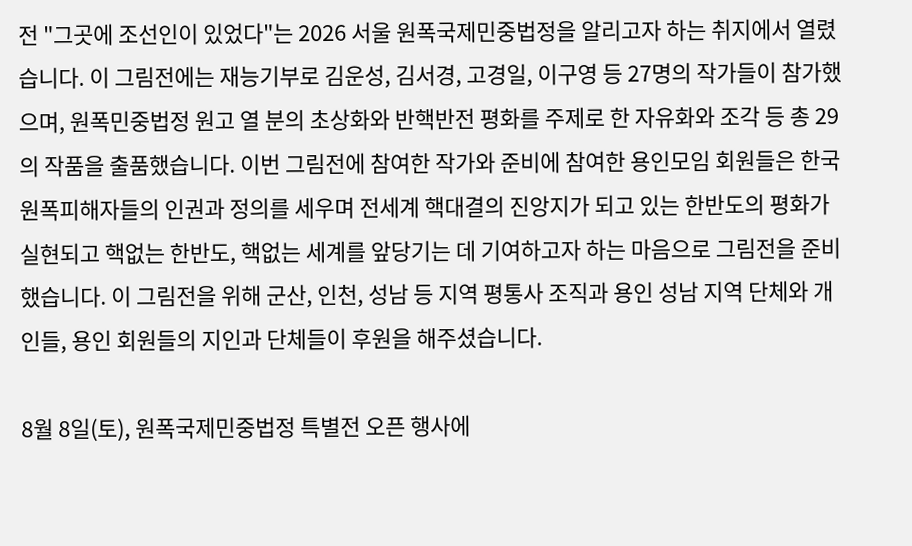전 "그곳에 조선인이 있었다"는 2026 서울 원폭국제민중법정을 알리고자 하는 취지에서 열렸습니다. 이 그림전에는 재능기부로 김운성, 김서경, 고경일, 이구영 등 27명의 작가들이 참가했으며, 원폭민중법정 원고 열 분의 초상화와 반핵반전 평화를 주제로 한 자유화와 조각 등 총 29의 작품을 출품했습니다. 이번 그림전에 참여한 작가와 준비에 참여한 용인모임 회원들은 한국 원폭피해자들의 인권과 정의를 세우며 전세계 핵대결의 진앙지가 되고 있는 한반도의 평화가 실현되고 핵없는 한반도, 핵없는 세계를 앞당기는 데 기여하고자 하는 마음으로 그림전을 준비했습니다. 이 그림전을 위해 군산, 인천, 성남 등 지역 평통사 조직과 용인 성남 지역 단체와 개인들, 용인 회원들의 지인과 단체들이 후원을 해주셨습니다.

8월 8일(토), 원폭국제민중법정 특별전 오픈 행사에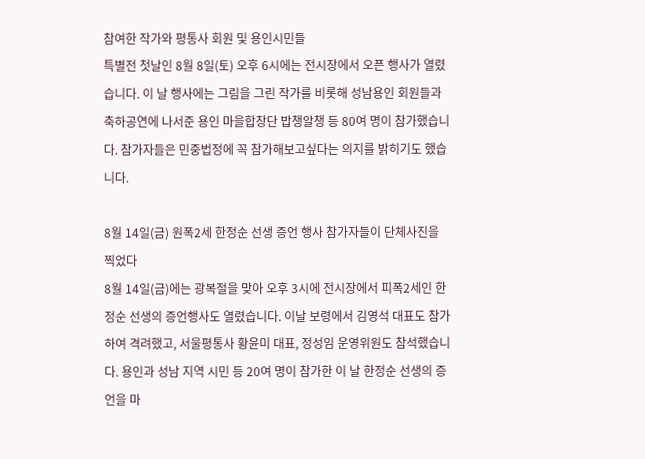참여한 작가와 평통사 회원 및 용인시민들
특별전 첫날인 8월 8일(토) 오후 6시에는 전시장에서 오픈 행사가 열렸습니다. 이 날 행사에는 그림을 그린 작가를 비롯해 성남용인 회원들과 축하공연에 나서준 용인 마을합창단 밥챙알챙 등 80여 명이 참가했습니다. 참가자들은 민중법정에 꼭 참가해보고싶다는 의지를 밝히기도 했습니다.

8월 14일(금) 원폭2세 한정순 선생 증언 행사 참가자들이 단체사진을 찍었다
8월 14일(금)에는 광복절을 맞아 오후 3시에 전시장에서 피폭2세인 한정순 선생의 증언행사도 열렸습니다. 이날 보령에서 김영석 대표도 참가하여 격려했고, 서울평통사 황윤미 대표, 정성임 운영위원도 참석했습니다. 용인과 성남 지역 시민 등 20여 명이 참가한 이 날 한정순 선생의 증언을 마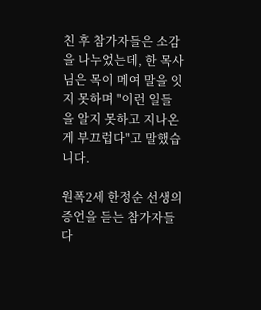친 후 참가자들은 소감을 나누었는데, 한 목사님은 목이 메여 말을 잇지 못하며 "이런 일들을 알지 못하고 지나온 게 부끄럽다"고 말했습니다.

원폭2세 한정순 선생의 증언을 듣는 참가자들
다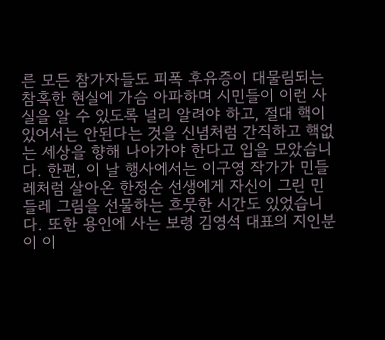른 모든 참가자들도 피폭 후유증이 대물림되는 참혹한 현실에 가슴 아파하며 시민들이 이런 사실을 알 수 있도록 널리 알려야 하고, 절대 핵이 있어서는 안된다는 것을 신념처럼 간직하고 핵없는 세상을 향해 나아가야 한다고 입을 모았습니다. 한편, 이 날 행사에서는 이구영 작가가 민들레처럼 살아온 한정순 선생에게 자신이 그린 민들레 그림을 선물하는 흐뭇한 시간도 있었습니다. 또한 용인에 사는 보령 김영석 대표의 지인분이 이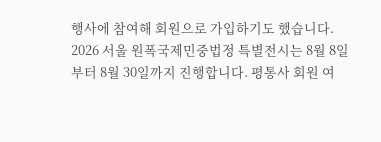행사에 참여해 회원으로 가입하기도 했습니다.
2026 서울 원폭국제민중법정 특별전시는 8월 8일부터 8월 30일까지 진행합니다. 평통사 회원 여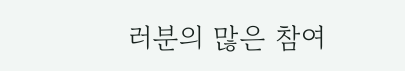러분의 많은 참여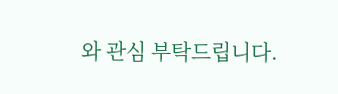와 관심 부탁드립니다.